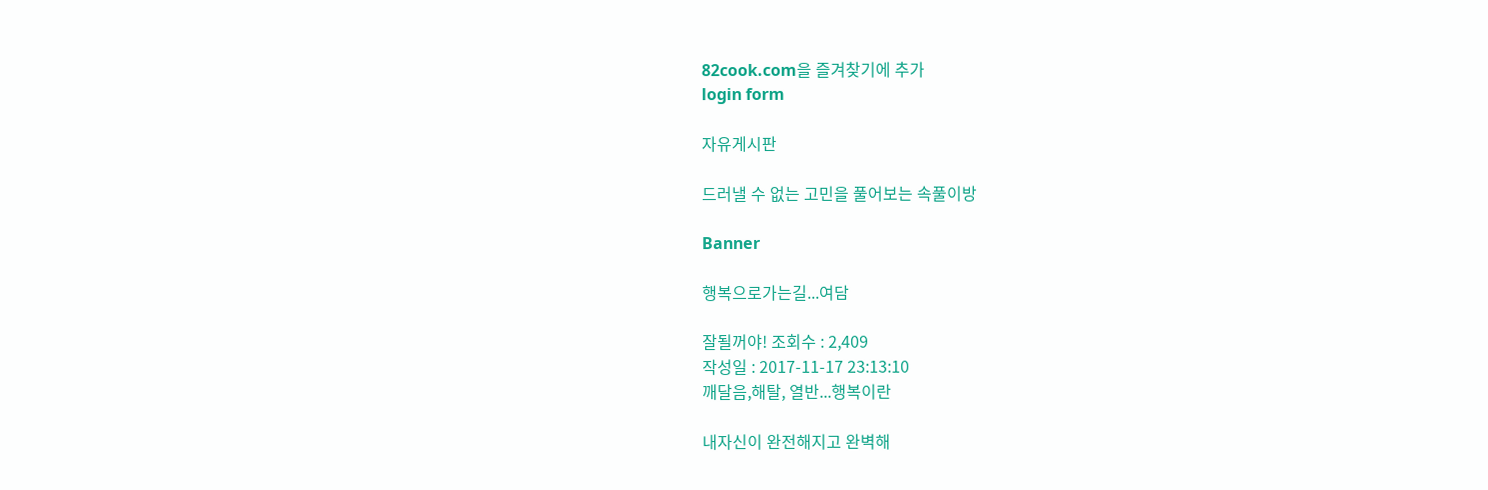82cook.com을 즐겨찾기에 추가
login form

자유게시판

드러낼 수 없는 고민을 풀어보는 속풀이방

Banner

행복으로가는길...여담

잘될꺼야! 조회수 : 2,409
작성일 : 2017-11-17 23:13:10
깨달음,해탈, 열반...행복이란

내자신이 완전해지고 완벽해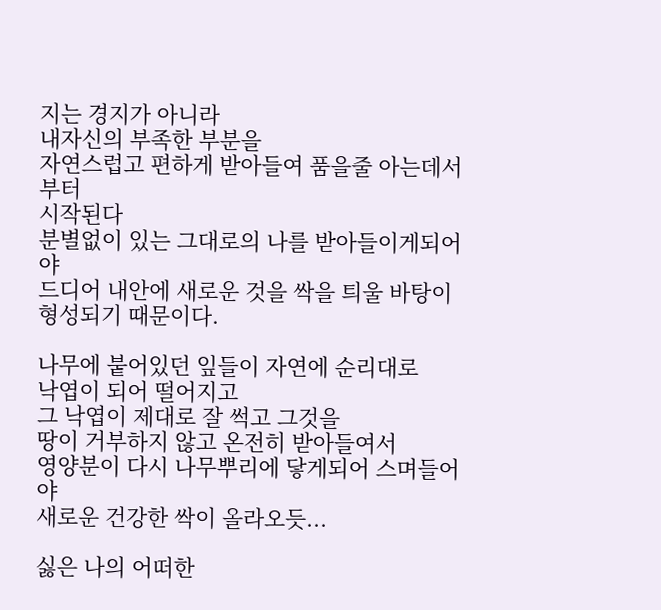지는 경지가 아니라
내자신의 부족한 부분을
자연스럽고 편하게 받아들여 품을줄 아는데서부터
시작된다
분별없이 있는 그대로의 나를 받아들이게되어야
드디어 내안에 새로운 것을 싹을 틔울 바탕이
형성되기 때문이다.

나무에 붙어있던 잎들이 자연에 순리대로
낙엽이 되어 떨어지고
그 낙엽이 제대로 잘 썩고 그것을
땅이 거부하지 않고 온전히 받아들여서
영양분이 다시 나무뿌리에 닿게되어 스며들어야
새로운 건강한 싹이 올라오듯...

싫은 나의 어떠한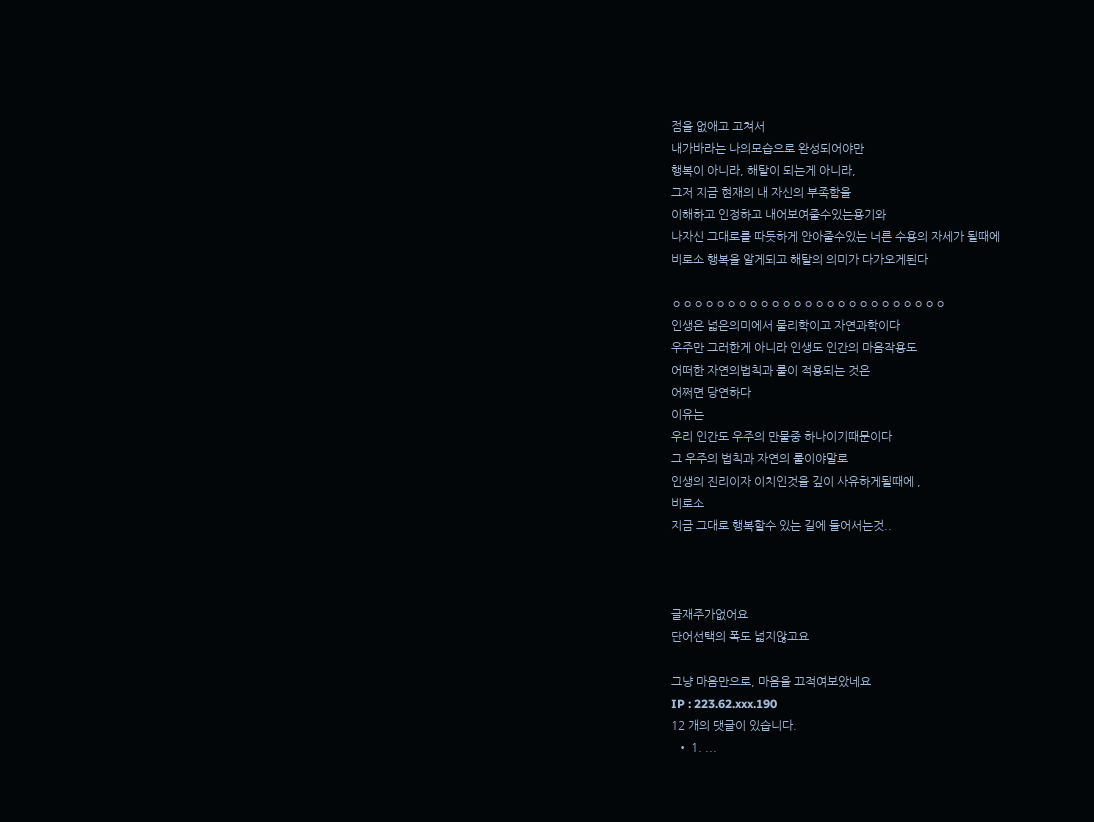점을 없애고 고쳐서
내가바라는 나의모습으로 완성되어야만
행복이 아니라, 해탈이 되는게 아니라,
그저 지금 현재의 내 자신의 부족함을
이해하고 인정하고 내어보여줄수있는용기와
나자신 그대로를 따듯하게 안아줄수있는 너른 수용의 자세가 될때에
비로소 행복을 알게되고 해탈의 의미가 다가오게된다

ㅇㅇㅇㅇㅇㅇㅇㅇㅇㅇㅇㅇㅇㅇㅇㅇㅇㅇㅇㅇㅇㅇㅇㅇㅇ
인생은 넓은의미에서 물리학이고 자연과학이다
우주만 그러한게 아니라 인생도 인간의 마음작용도
어떠한 자연의법칙과 룰이 적용되는 것은
어쩌면 당연하다
이유는
우리 인간도 우주의 만물중 하나이기때문이다
그 우주의 법칙과 자연의 룰이야말로
인생의 진리이자 이치인것을 깊이 사유하게될때에 ,
비로소
지금 그대로 행복할수 있는 길에 들어서는것..



글재주가없어요
단어선택의 폭도 넓지않고요

그냥 마음만으로, 마음을 끄적여보았네요
IP : 223.62.xxx.190
12 개의 댓글이 있습니다.
  • 1. ...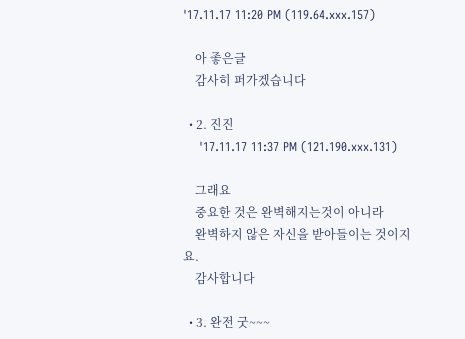'17.11.17 11:20 PM (119.64.xxx.157)

    아 좋은글
    감사히 퍼가겠습니다

  • 2. 진진
    '17.11.17 11:37 PM (121.190.xxx.131)

    그래요
    중요한 것은 완벽해지는것이 아니라
    완벽하지 않은 자신을 받아들이는 것이지요.
    감사합니다

  • 3. 완전 굿~~~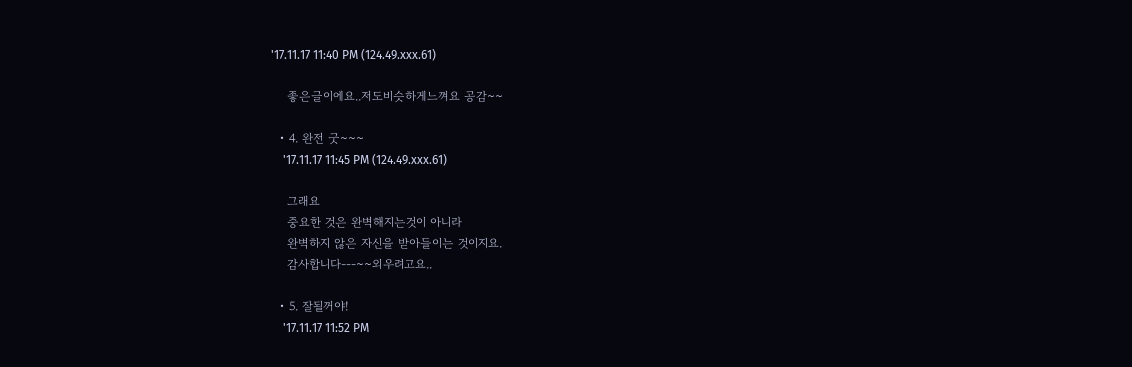'17.11.17 11:40 PM (124.49.xxx.61)

    좋은글이에요..저도비슷하게느껴요 공감~~

  • 4. 완전 굿~~~
    '17.11.17 11:45 PM (124.49.xxx.61)

    그래요
    중요한 것은 완벽해지는것이 아니라
    완벽하지 않은 자신을 받아들이는 것이지요.
    감사합니다---~~외우려고요..

  • 5. 잘될꺼야!
    '17.11.17 11:52 PM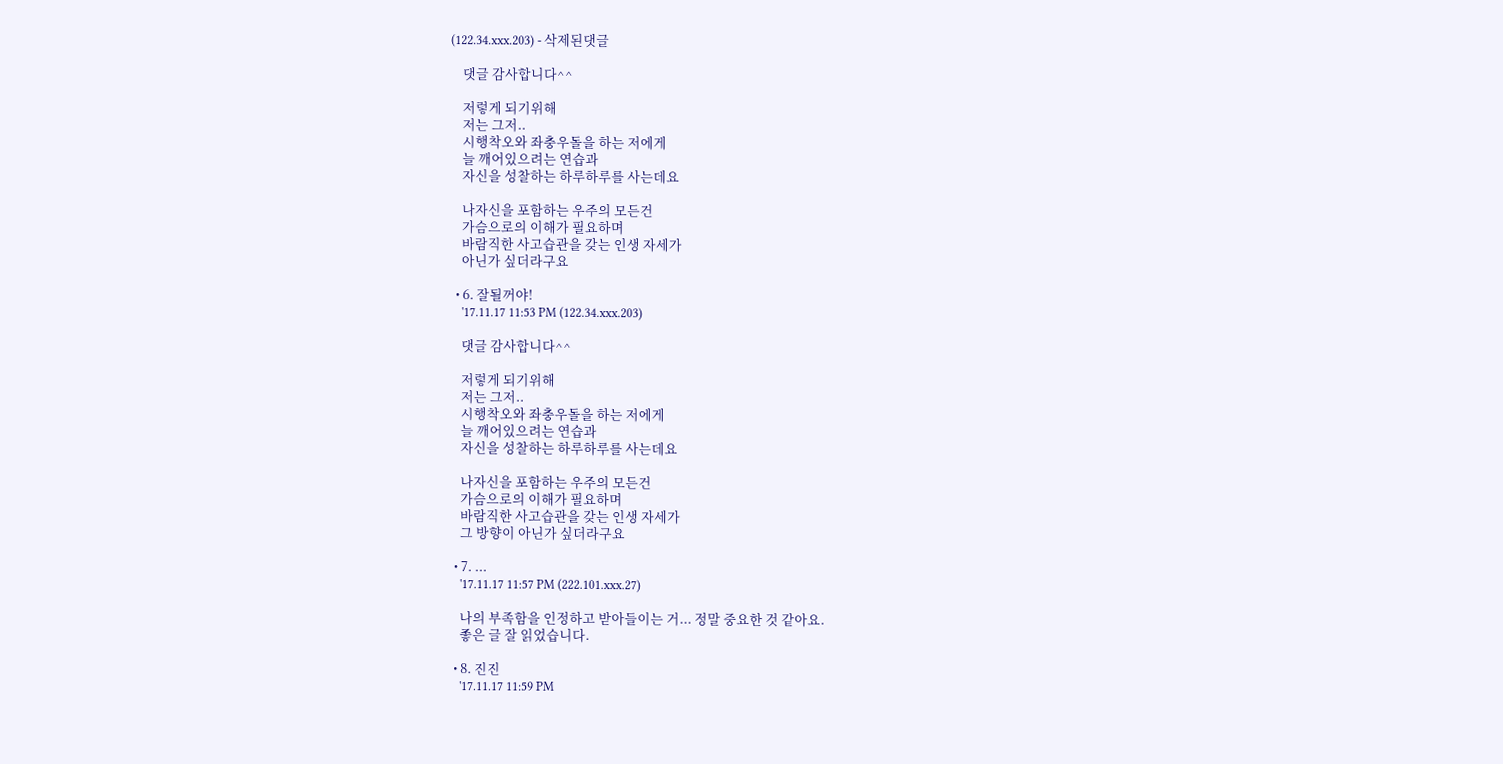(122.34.xxx.203) - 삭제된댓글

    댓글 감사합니다^^

    저렇게 되기위해
    저는 그저..
    시행착오와 좌충우돌을 하는 저에게
    늘 깨어있으려는 연습과
    자신을 성찰하는 하루하루를 사는데요

    나자신을 포함하는 우주의 모든건
    가슴으로의 이해가 필요하며
    바람직한 사고습관을 갖는 인생 자세가
    아닌가 싶더라구요

  • 6. 잘될꺼야!
    '17.11.17 11:53 PM (122.34.xxx.203)

    댓글 감사합니다^^

    저렇게 되기위해
    저는 그저..
    시행착오와 좌충우돌을 하는 저에게
    늘 깨어있으려는 연습과
    자신을 성찰하는 하루하루를 사는데요

    나자신을 포함하는 우주의 모든건
    가슴으로의 이해가 필요하며
    바람직한 사고습관을 갖는 인생 자세가
    그 방향이 아닌가 싶더라구요

  • 7. ...
    '17.11.17 11:57 PM (222.101.xxx.27)

    나의 부족함을 인정하고 받아들이는 거... 정말 중요한 것 같아요.
    좋은 글 잘 읽었습니다.

  • 8. 진진
    '17.11.17 11:59 PM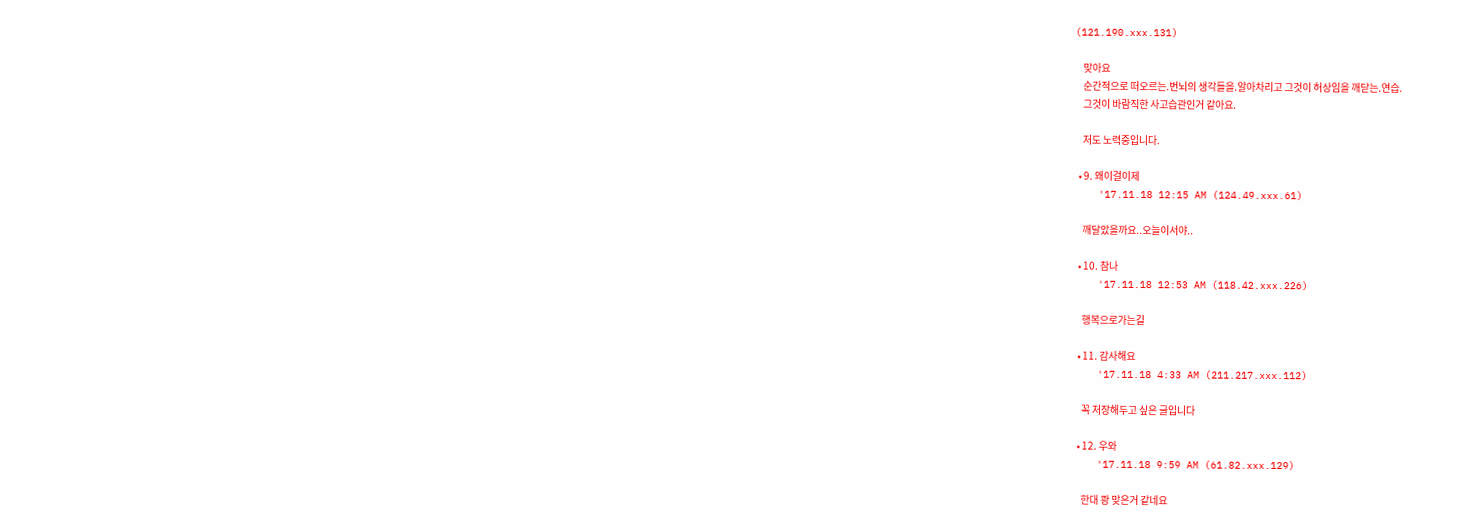(121.190.xxx.131)

    맞아요
    순간적으로 떠오르는.번뇌의 생각들을.알아차리고 그것이 허상임을 깨닫는.연습.
    그것이 바람직한 사고습관인거 같아요.

    저도 노력중입니다.

  • 9. 왜이걸이제
    '17.11.18 12:15 AM (124.49.xxx.61)

    깨달았을까요..오늘이서야..

  • 10. 참나
    '17.11.18 12:53 AM (118.42.xxx.226)

    행복으로가는길

  • 11. 감사해요
    '17.11.18 4:33 AM (211.217.xxx.112)

    꼭 저장해두고 싶은 글입니다

  • 12. 우와
    '17.11.18 9:59 AM (61.82.xxx.129)

    한대 쾅 맞은거 같네요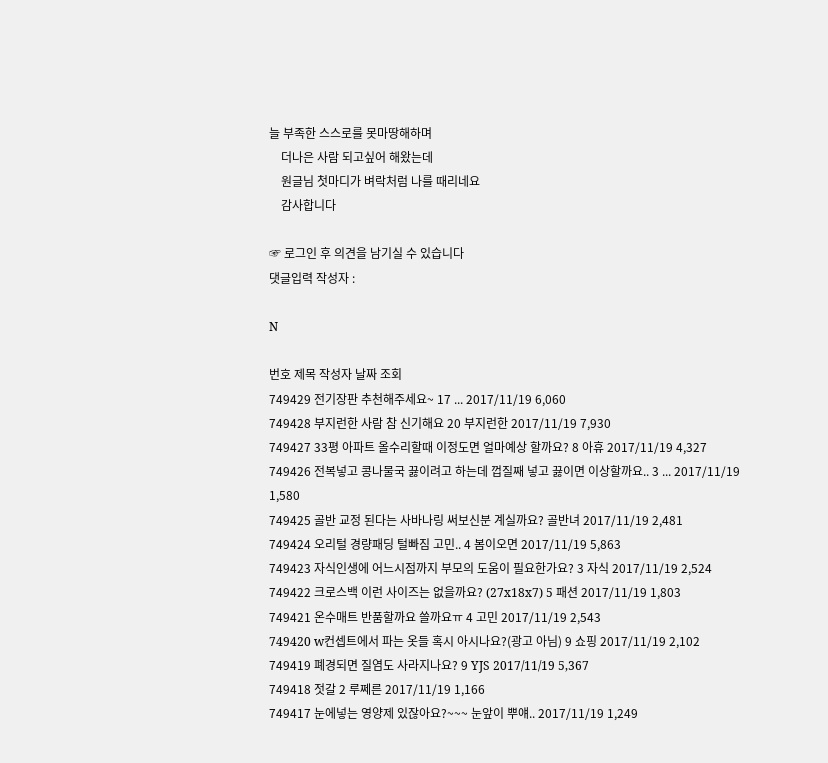늘 부족한 스스로를 못마땅해하며
    더나은 사람 되고싶어 해왔는데
    원글님 첫마디가 벼락처럼 나를 때리네요
    감사합니다

☞ 로그인 후 의견을 남기실 수 있습니다
댓글입력 작성자 :

N

번호 제목 작성자 날짜 조회
749429 전기장판 추천해주세요~ 17 ... 2017/11/19 6,060
749428 부지런한 사람 참 신기해요 20 부지런한 2017/11/19 7,930
749427 33평 아파트 올수리할때 이정도면 얼마예상 할까요? 8 아휴 2017/11/19 4,327
749426 전복넣고 콩나물국 끓이려고 하는데 껍질째 넣고 끓이면 이상할까요.. 3 ... 2017/11/19 1,580
749425 골반 교정 된다는 사바나링 써보신분 계실까요? 골반녀 2017/11/19 2,481
749424 오리털 경량패딩 털빠짐 고민.. 4 봄이오면 2017/11/19 5,863
749423 자식인생에 어느시점까지 부모의 도움이 필요한가요? 3 자식 2017/11/19 2,524
749422 크로스백 이런 사이즈는 없을까요? (27x18x7) 5 패션 2017/11/19 1,803
749421 온수매트 반품할까요 쓸까요ㅠ 4 고민 2017/11/19 2,543
749420 w컨셉트에서 파는 옷들 혹시 아시나요?(광고 아님) 9 쇼핑 2017/11/19 2,102
749419 폐경되면 질염도 사라지나요? 9 YJS 2017/11/19 5,367
749418 젓갈 2 루쩨른 2017/11/19 1,166
749417 눈에넣는 영양제 있잖아요?~~~ 눈앞이 뿌얘.. 2017/11/19 1,249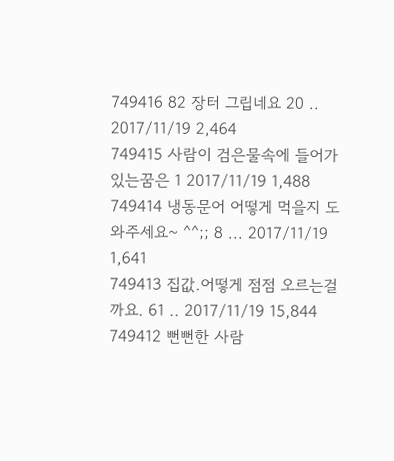749416 82 장터 그립네요 20 .. 2017/11/19 2,464
749415 사람이 검은물속에 들어가있는꿈은 1 2017/11/19 1,488
749414 냉동문어 어떻게 먹을지 도와주세요~ ^^;; 8 ... 2017/11/19 1,641
749413 집값.어떻게 점점 오르는걸까요. 61 .. 2017/11/19 15,844
749412 뻔뻔한 사람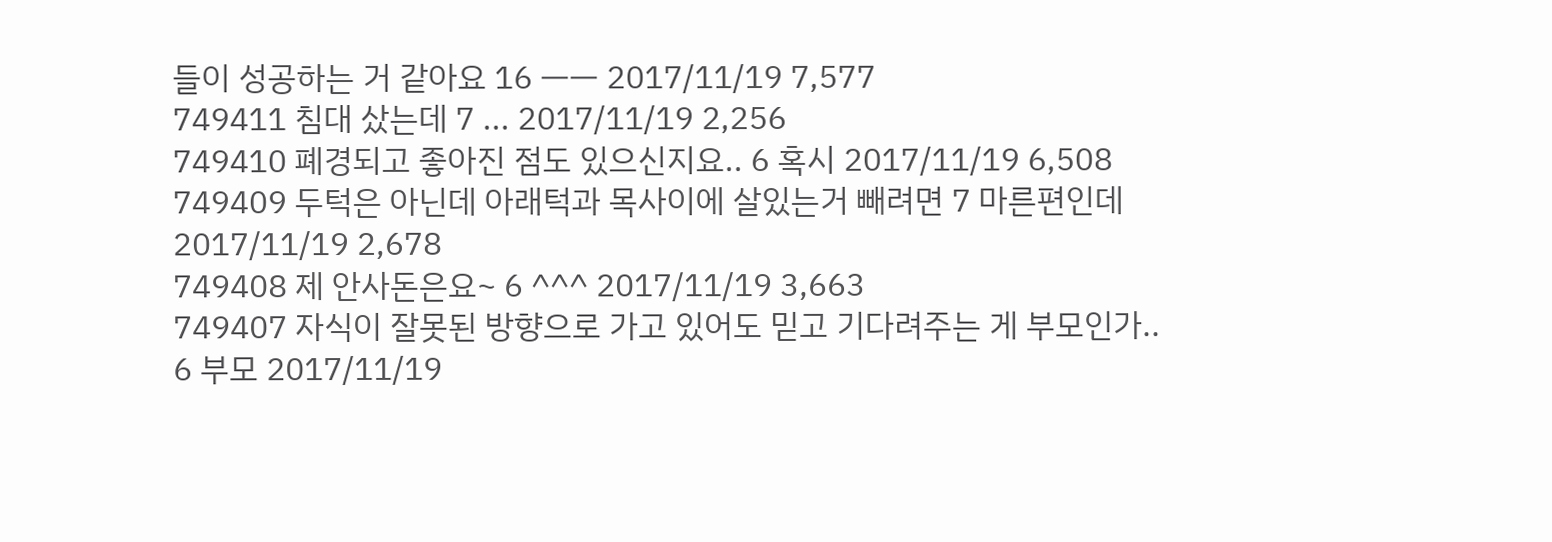들이 성공하는 거 같아요 16 ㅡㅡ 2017/11/19 7,577
749411 침대 샀는데 7 ... 2017/11/19 2,256
749410 폐경되고 좋아진 점도 있으신지요.. 6 혹시 2017/11/19 6,508
749409 두턱은 아닌데 아래턱과 목사이에 살있는거 빼려면 7 마른편인데 2017/11/19 2,678
749408 제 안사돈은요~ 6 ^^^ 2017/11/19 3,663
749407 자식이 잘못된 방향으로 가고 있어도 믿고 기다려주는 게 부모인가.. 6 부모 2017/11/19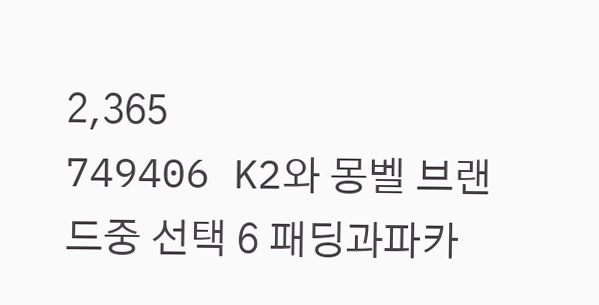2,365
749406 K2와 몽벨 브랜드중 선택 6 패딩과파카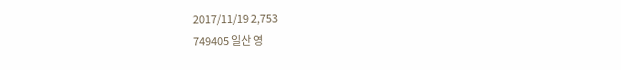2017/11/19 2,753
749405 일산 영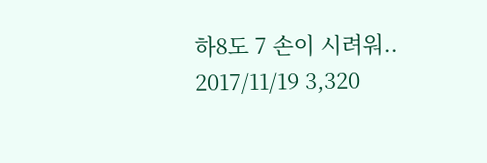하8도 7 손이 시려워.. 2017/11/19 3,320